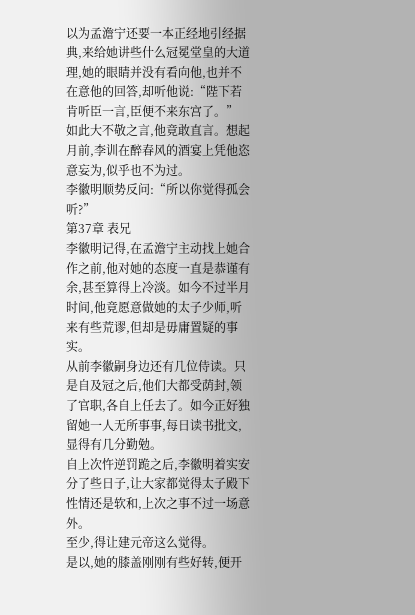以为孟澹宁还要一本正经地引经据典,来给她讲些什么冠冕堂皇的大道理,她的眼睛并没有看向他,也并不在意他的回答,却听他说:“陛下若肯听臣一言,臣便不来东宫了。”
如此大不敬之言,他竟敢直言。想起月前,李训在醉春风的酒宴上凭他恣意妄为,似乎也不为过。
李徽明顺势反问:“所以你觉得孤会听?”
第37章 表兄
李徽明记得,在孟澹宁主动找上她合作之前,他对她的态度一直是恭谨有余,甚至算得上冷淡。如今不过半月时间,他竟愿意做她的太子少师,听来有些荒谬,但却是毋庸置疑的事实。
从前李徽嗣身边还有几位侍读。只是自及冠之后,他们大都受荫封,领了官职,各自上任去了。如今正好独留她一人无所事事,每日读书批文,显得有几分勤勉。
自上次忤逆罚跪之后,李徽明着实安分了些日子,让大家都觉得太子殿下性情还是软和,上次之事不过一场意外。
至少,得让建元帝这么觉得。
是以,她的膝盖刚刚有些好转,便开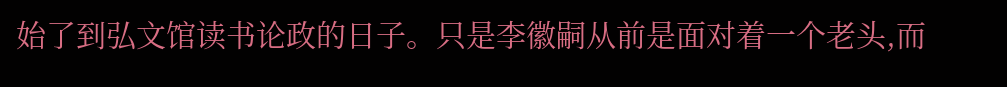始了到弘文馆读书论政的日子。只是李徽嗣从前是面对着一个老头,而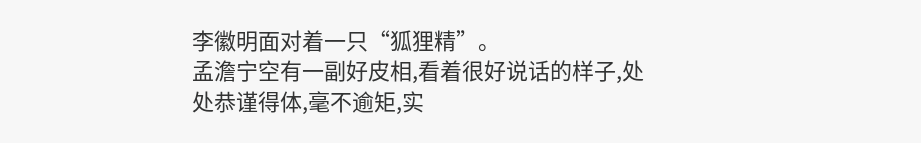李徽明面对着一只“狐狸精”。
孟澹宁空有一副好皮相,看着很好说话的样子,处处恭谨得体,毫不逾矩,实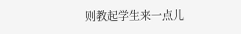则教起学生来一点儿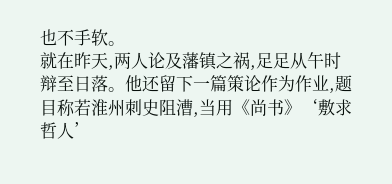也不手软。
就在昨天,两人论及藩镇之祸,足足从午时辩至日落。他还留下一篇策论作为作业,题目称若淮州刺史阻漕,当用《尚书》‘敷求哲人’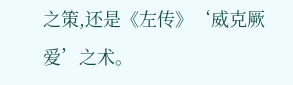之策,还是《左传》‘威克厥爱’之术。